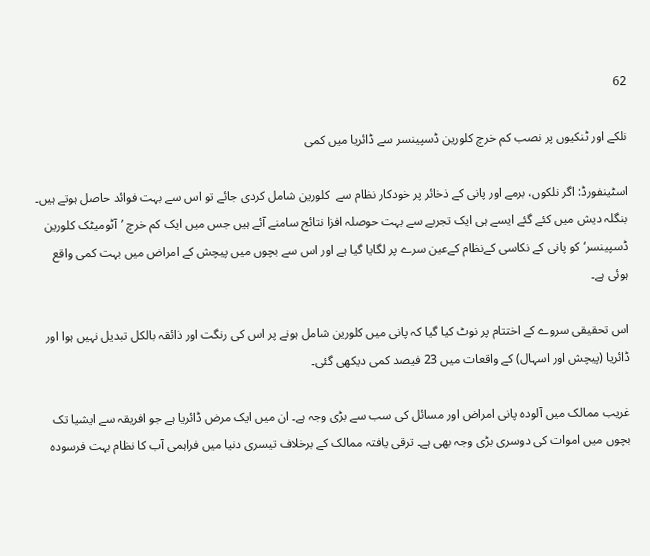62

نلکے اور ٹنکیوں پر نصب کم خرچ کلورین ڈسپینسر سے ڈائریا میں کمی

اسٹینفورڈ: اگر نلکوں، برمے اور پانی کے ذخائر پر خودکار نظام سے  کلورین شامل کردی جائے تو اس سے بہت فوائد حاصل ہوتے ہیں۔ بنگلہ دیش میں کئے گئے ایسے ہی ایک تجربے سے بہت حوصلہ افزا نتائج سامنے آئے ہیں جس میں ایک کم خرچ ’آٹومیٹک کلورین ڈسپینسر‘ کو پانی کے نکاسی کےنظام کےعین سرے پر لگایا گیا ہے اور اس سے بچوں میں پیچش کے امراض میں بہت کمی واقع ہوئی ہے۔

اس تحقیقی سروے کے اختتام پر نوٹ کیا گیا کہ پانی میں کلورین شامل ہونے پر اس کی رنگت اور ذائقہ بالکل تبدیل نہیں ہوا اور ڈائریا (پیچش اور اسہال) کے واقعات میں 23 فیصد کمی دیکھی گئی۔

غریب ممالک میں آلودہ پانی امراض اور مسائل کی سب سے بڑی وجہ ہے۔ ان میں ایک مرض ڈائریا ہے جو افریقہ سے ایشیا تک بچوں میں اموات کی دوسری بڑی وجہ بھی ہے۔ ترقی یافتہ ممالک کے برخلاف تیسری دنیا میں فراہمی آب کا نظام بہت فرسودہ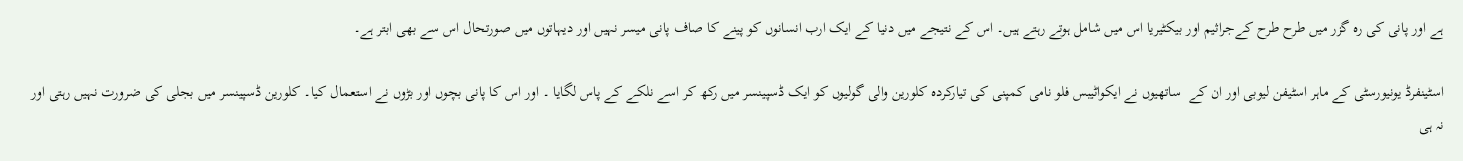ہے اور پانی کی رہ گزر میں طرح طرح کےجراثیم اور بیکٹیریا اس میں شامل ہوتے رہتے ہیں۔ اس کے نتیجے میں دنیا کے ایک ارب انسانوں کو پینے کا صاف پانی میسر نہیں اور دیہاتوں میں صورتحال اس سے بھی ابتر ہے۔

اسٹینفرڈ یونیورسٹی کے ماہر اسٹیفن لیوبی اور ان کے  ساتھیوں نے ایکواٹیبس فلو نامی کمپنی کی تیارکردہ کلورین والی گولیوں کو ایک ڈسپینسر میں رکھ کر اسے نلکے کے پاس لگایا ۔ اور اس کا پانی بچوں اور بڑوں نے استعمال کیا۔ کلورین ڈسپینسر میں بجلی کی ضرورت نہیں رہتی اور نہ ہی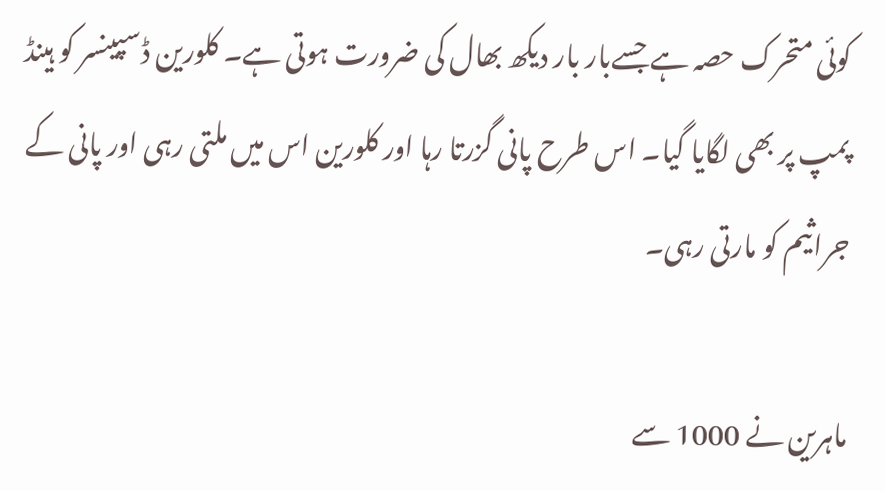کوئی متحرک حصہ ہے جسےبار بار دیکھ بھال کی ضرورت ہوتی ہے۔ کلورین ڈسپینسر کو ہینڈ پمپ پر بھی لگایا گیا۔ اس طرح پانی گزرتا رہا اور کلورین اس میں ملتی رہی اور پانی کے جراثیم کو مارتی رہی۔

ماہرین نے 1000 سے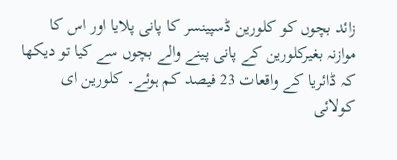زائد بچوں کو کلورین ڈسپینسر کا پانی پلایا اور اس کا موازنہ بغیرکلورین کے پانی پینے والے بچوں سے کیا تو دیکھا کہ ڈائریا کے واقعات 23 فیصد کم ہوئے۔ کلورین ای کولائی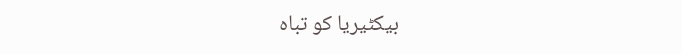بیکٹیریا کو تباہ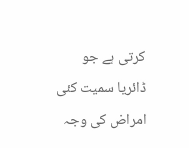کرتی ہے جو ڈائریا سمیت کئی امراض کی وجہ